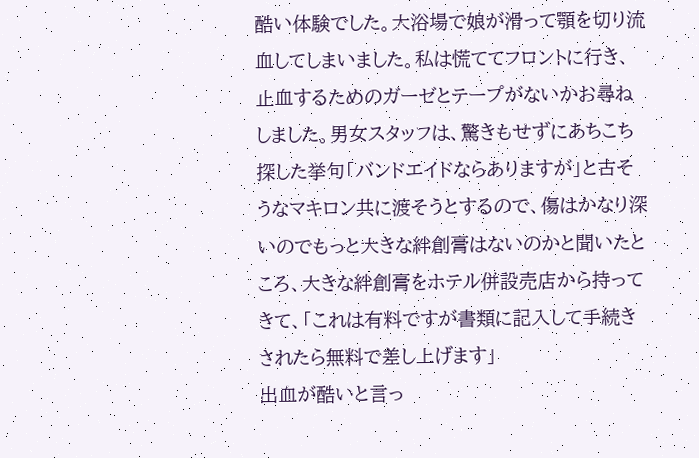酷い体験でした。大浴場で娘が滑って顎を切り流血してしまいました。私は慌ててフロントに行き、止血するためのガーゼとテープがないかお尋ねしました。男女スタッフは、驚きもせずにあちこち探した挙句「バンドエイドならありますが」と古そうなマキロン共に渡そうとするので、傷はかなり深いのでもっと大きな絆創膏はないのかと聞いたところ、大きな絆創膏をホテル併設売店から持ってきて、「これは有料ですが書類に記入して手続きされたら無料で差し上げます」
出血が酷いと言っ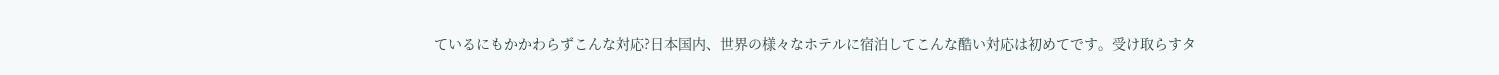ているにもかかわらずこんな対応?日本国内、世界の様々なホテルに宿泊してこんな酷い対応は初めてです。受け取らすタ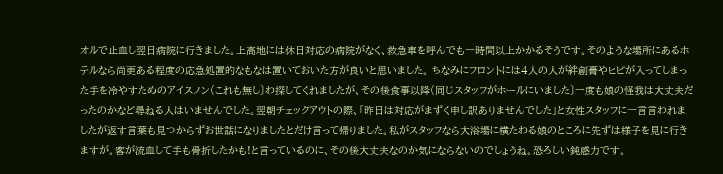オルで止血し翌日病院に行きました。上高地には休日対応の病院がなく、救急車を呼んでも一時間以上かかるそうです。そのような場所にあるホテルなら尚更ある程度の応急処置的なもなは置いておいた方が良いと思いました。 ちなみにフロントには4人の人が絆創膏やヒビが入ってしまった手を冷やすためのアイスノン(これも無し〕わ探してくれましたが、その後食事以降(同じスタッフがホールにいました〕一度も娘の怪我は大丈夫だったのかなど尋ねる人はいませんでした。翌朝チェックアウトの際、「昨日は対応がまずく申し訳ありませんでした」と女性スタッフに一言言われましたが返す言葉も見つからずお世話になりましたとだけ言って帰りました。私がスタッフなら大浴場に横たわる娘のところに先ずは様子を見に行きますが。客が流血して手も骨折したかも!と言っているのに、その後大丈夫なのか気にならないのでしょうね。恐ろしい鈍感力です。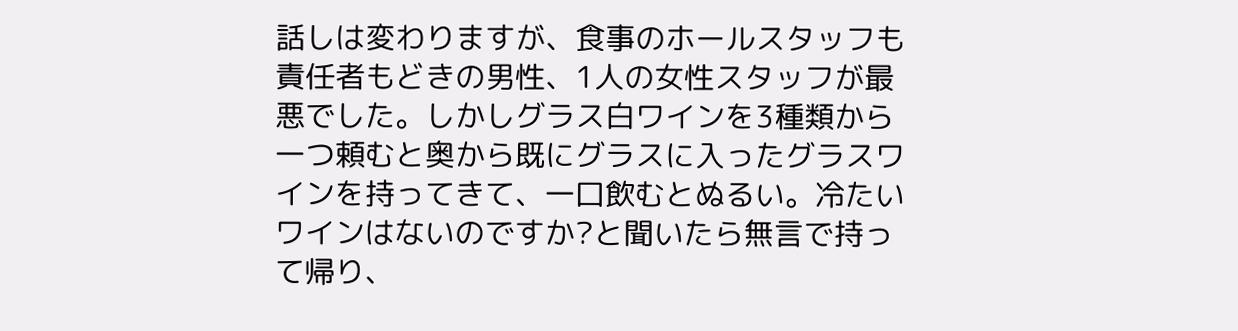話しは変わりますが、食事のホールスタッフも責任者もどきの男性、1人の女性スタッフが最悪でした。しかしグラス白ワインを3種類から一つ頼むと奥から既にグラスに入ったグラスワインを持ってきて、一口飲むとぬるい。冷たいワインはないのですか?と聞いたら無言で持って帰り、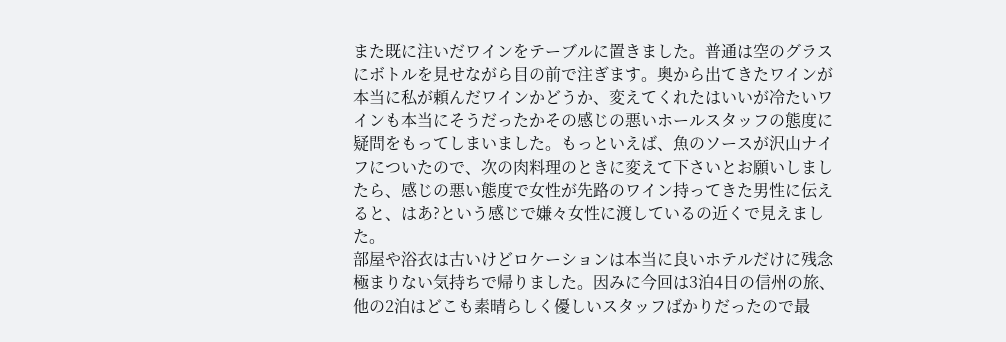また既に注いだワインをテーブルに置きました。普通は空のグラスにボトルを見せながら目の前で注ぎます。奥から出てきたワインが本当に私が頼んだワインかどうか、変えてくれたはいいが冷たいワインも本当にそうだったかその感じの悪いホールスタッフの態度に疑問をもってしまいました。もっといえば、魚のソースが沢山ナイフについたので、次の肉料理のときに変えて下さいとお願いしましたら、感じの悪い態度で女性が先路のワイン持ってきた男性に伝えると、はあ?という感じで嫌々女性に渡しているの近くで見えました。
部屋や浴衣は古いけどロケーションは本当に良いホテルだけに残念極まりない気持ちで帰りました。因みに今回は3泊4日の信州の旅、他の2泊はどこも素晴らしく優しいスタッフばかりだったので最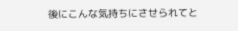後にこんな気持ちにさせられてと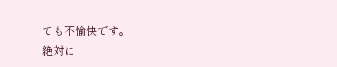ても不愉快です。
絶対に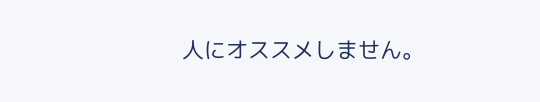人にオススメしません。